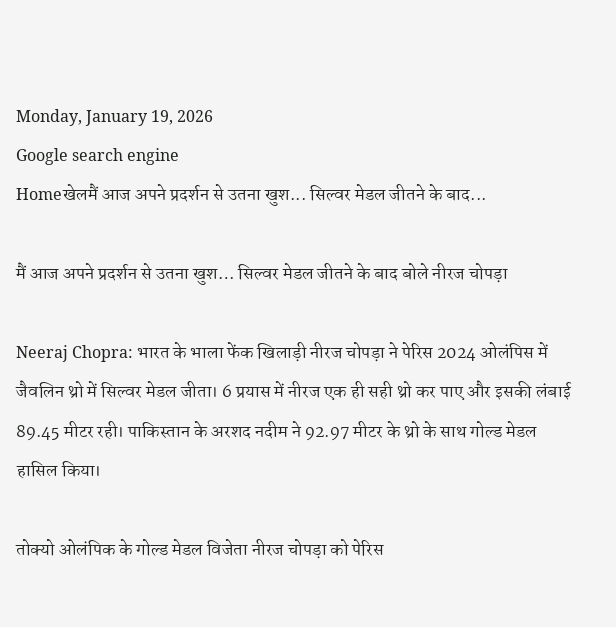Monday, January 19, 2026
Google search engine
Homeखेलमैं आज अपने प्रदर्शन से उतना खुश... सिल्वर मेडल जीतने के बाद...

मैं आज अपने प्रदर्शन से उतना खुश… सिल्वर मेडल जीतने के बाद बोले नीरज चोपड़ा

Neeraj Chopra: भारत के भाला फेंक खिलाड़ी नीरज चोपड़ा ने पेरिस 2024 ओलंपिस में जैवलिन थ्रो में सिल्वर मेडल जीता। 6 प्रयास में नीरज एक ही सही थ्रो कर पाए और इसकी लंबाई 89.45 मीटर रही। पाकिस्तान के अरशद नदीम ने 92.97 मीटर के थ्रो के साथ गोल्ड मेडल हासिल किया।

तोक्यो ओलंपिक के गोल्ड मेडल विजेता नीरज चोपड़ा को पेरिस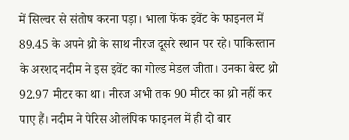में सिल्वर से संतोष करना पड़ा। भाला फेंक इवेंट के फाइनल में 89.45 के अपने थ्रो के साथ नीरज दूसरे स्थान पर रहे। पाकिस्तान के अरशद नदीम ने इस इवेंट का गोल्ड मेडल जीता। उनका बेस्ट थ्रो 92.97 मीटर का था। नीरज अभी तक 90 मीटर का थ्रो नहीं कर पाए हैं। नदीम ने पेरिस ओलंपिक फाइनल में ही दो बार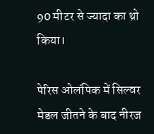90 मीटर से ज्यादा का थ्रो किया।

पेरिस ओलंपिक में सिल्वर मेडल जीतने के बाद नीरज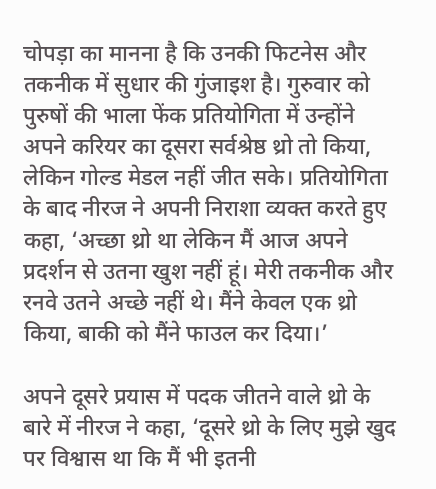चोपड़ा का मानना है कि उनकी फिटनेस और तकनीक में सुधार की गुंजाइश है। गुरुवार को पुरुषों की भाला फेंक प्रतियोगिता में उन्होंने अपने करियर का दूसरा सर्वश्रेष्ठ थ्रो तो किया, लेकिन गोल्ड मेडल नहीं जीत सके। प्रतियोगिता के बाद नीरज ने अपनी निराशा व्यक्त करते हुए कहा, ‘अच्छा थ्रो था लेकिन मैं आज अपने प्रदर्शन से उतना खुश नहीं हूं। मेरी तकनीक और रनवे उतने अच्छे नहीं थे। मैंने केवल एक थ्रो किया, बाकी को मैंने फाउल कर दिया।’

अपने दूसरे प्रयास में पदक जीतने वाले थ्रो के बारे में नीरज ने कहा, ‘दूसरे थ्रो के लिए मुझे खुद पर विश्वास था कि मैं भी इतनी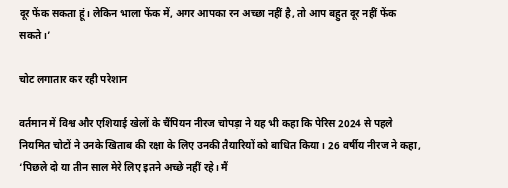दूर फेंक सकता हूं। लेकिन भाला फेंक में, अगर आपका रन अच्छा नहीं है, तो आप बहुत दूर नहीं फेंक सकते।’

चोट लगातार कर रही परेशान

वर्तमान में विश्व और एशियाई खेलों के चैंपियन नीरज चोपड़ा ने यह भी कहा कि पेरिस 2024 से पहले नियमित चोटों ने उनके खिताब की रक्षा के लिए उनकी तैयारियों को बाधित किया। 26 वर्षीय नीरज ने कहा, ‘पिछले दो या तीन साल मेरे लिए इतने अच्छे नहीं रहे। मैं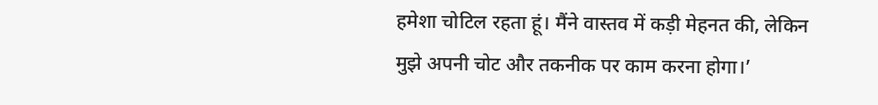हमेशा चोटिल रहता हूं। मैंने वास्तव में कड़ी मेहनत की, लेकिन मुझे अपनी चोट और तकनीक पर काम करना होगा।’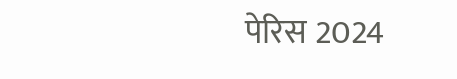पेरिस 2024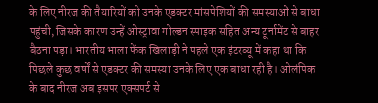के लिए नीरज की तैयारियों को उनके एडक्टर मांसपेशियों की समस्याओं से बाधा पहुंची, जिसके कारण उन्हें ओस्ट्रावा गोल्डन स्पाइक सहित अन्य टूर्नामेंट से बाहर बैठना पड़ा। भारतीय भाला फेंक खिलाड़ी ने पहले एक इंटरव्यू में कहा था कि पिछले कुछ वर्षों से एडक्टर की समस्या उनके लिए एक बाधा रही है। ओलंपिक के बाद नीरज अब इसपर एक्सपर्ट से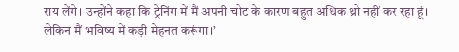राय लेंगे। उन्होंने कहा कि ट्रेनिंग में मैं अपनी चोट के कारण बहुत अधिक थ्रो नहीं कर रहा हूं। लेकिन मैं भविष्य में कड़ी मेहनत करूंगा।’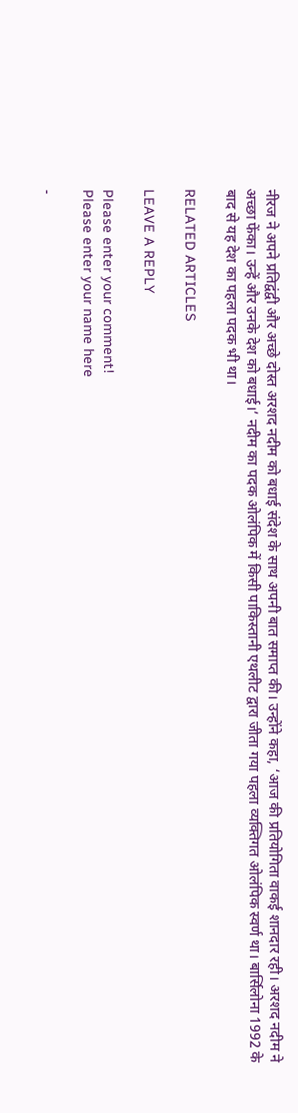नीरज ने अपने प्रतिद्वंद्वी और अच्छे दोस्त अरशद नदीम को बधाई संदेश के साथ अपनी बात समाप्त की। उन्होंने कहा, ‘आज की प्रतियोगिता वाकई शानदार रही। अरशद नदीम ने अच्छा फेंका। उन्हें और उनके देश को बधाई।’ नदीम का पदक ओलंपिक में किसी पाकिस्तानी एथलीट द्वारा जीता गया पहला व्यक्तिगत ओलंपिक स्वर्ण था। बार्सिलोना 1992 के बाद से यह देश का पहला पदक भी था।

RELATED ARTICLES

LEAVE A REPLY

Please enter your comment!
Please enter your name here

-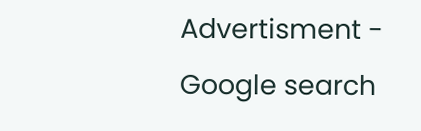Advertisment -
Google search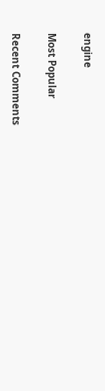engine

Most Popular

Recent Comments